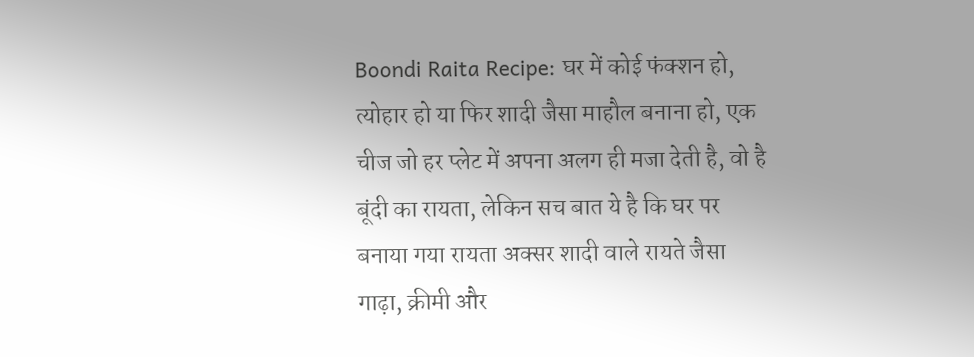Boondi Raita Recipe: घर में कोई फंक्शन हो, त्योहार हो या फिर शादी जैसा माहौल बनाना हो, एक चीज जो हर प्लेट में अपना अलग ही मजा देती है, वो है बूंदी का रायता, लेकिन सच बात ये है कि घर पर बनाया गया रायता अक्सर शादी वाले रायते जैसा गाढ़ा, क्रीमी और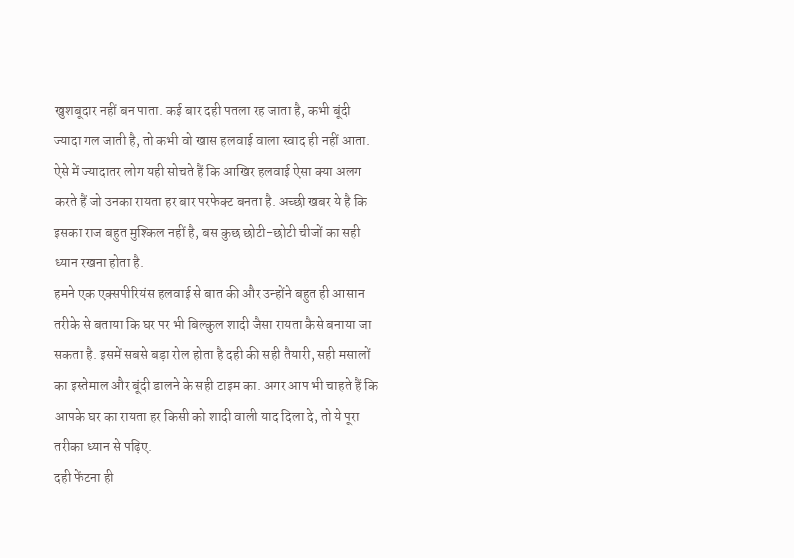खुशबूदार नहीं बन पाता. कई बार दही पतला रह जाता है, कभी बूंदी ज्यादा गल जाती है, तो कभी वो खास हलवाई वाला स्वाद ही नहीं आता. ऐसे में ज्यादातर लोग यही सोचते हैं कि आखिर हलवाई ऐसा क्या अलग करते हैं जो उनका रायता हर बार परफेक्ट बनता है. अच्छी खबर ये है कि इसका राज बहुत मुश्किल नहीं है, बस कुछ छोटी-छोटी चीजों का सही ध्यान रखना होता है.
हमने एक एक्सपीरियंस हलवाई से बात की और उन्होंने बहुत ही आसान तरीके से बताया कि घर पर भी बिल्कुल शादी जैसा रायता कैसे बनाया जा सकता है. इसमें सबसे बड़ा रोल होता है दही की सही तैयारी, सही मसालों का इस्तेमाल और बूंदी डालने के सही टाइम का. अगर आप भी चाहते हैं कि आपके घर का रायता हर किसी को शादी वाली याद दिला दे, तो ये पूरा तरीका ध्यान से पढ़िए.
दही फेंटना ही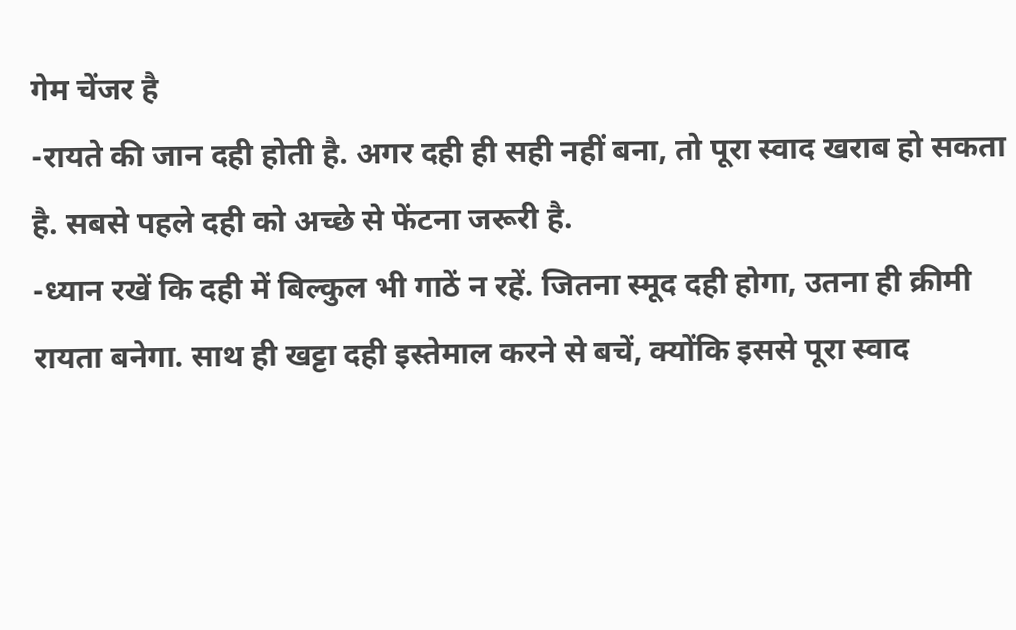गेम चेंजर है
-रायते की जान दही होती है. अगर दही ही सही नहीं बना, तो पूरा स्वाद खराब हो सकता है. सबसे पहले दही को अच्छे से फेंटना जरूरी है.
-ध्यान रखें कि दही में बिल्कुल भी गाठें न रहें. जितना स्मूद दही होगा, उतना ही क्रीमी रायता बनेगा. साथ ही खट्टा दही इस्तेमाल करने से बचें, क्योंकि इससे पूरा स्वाद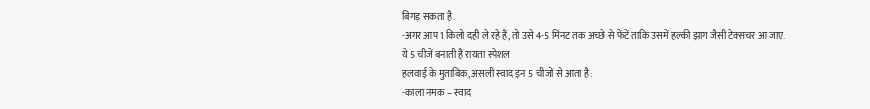बिगड़ सकता है.
-अगर आप 1 किलो दही ले रहे हैं, तो उसे 4-5 मिनट तक अच्छे से फेंटें ताकि उसमें हल्की झाग जैसी टेक्सचर आ जाए.
ये 5 चीजें बनाती हैं रायता स्पेशल
हलवाई के मुताबिक, असली स्वाद इन 5 चीजों से आता है:
-काला नमक – स्वाद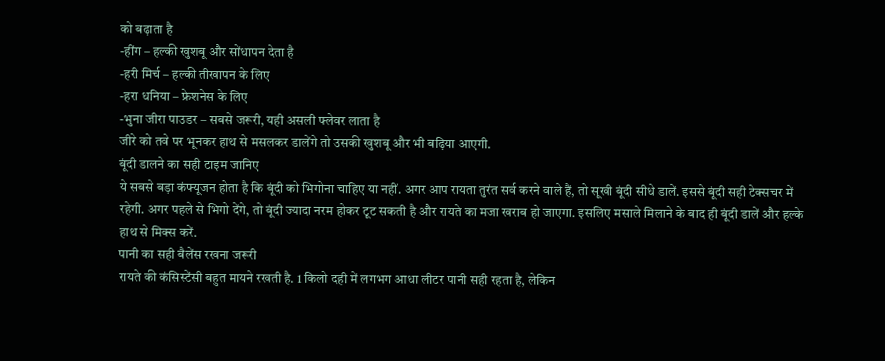को बढ़ाता है
-हींग – हल्की खुशबू और सोंधापन देता है
-हरी मिर्च – हल्की तीखापन के लिए
-हरा धनिया – फ्रेशनेस के लिए
-भुना जीरा पाउडर – सबसे जरूरी, यही असली फ्लेवर लाता है
जीरे को तवे पर भूनकर हाथ से मसलकर डालेंगे तो उसकी खुशबू और भी बढ़िया आएगी.
बूंदी डालने का सही टाइम जानिए
ये सबसे बड़ा कंफ्यूजन होता है कि बूंदी को भिगोना चाहिए या नहीं. अगर आप रायता तुरंत सर्व करने वाले हैं, तो सूखी बूंदी सीधे डालें. इससे बूंदी सही टेक्सचर में रहेगी. अगर पहले से भिगो देंगे, तो बूंदी ज्यादा नरम होकर टूट सकती है और रायते का मजा खराब हो जाएगा. इसलिए मसाले मिलाने के बाद ही बूंदी डालें और हल्के हाथ से मिक्स करें.
पानी का सही बैलेंस रखना जरूरी
रायते की कंसिस्टेंसी बहुत मायने रखती है. 1 किलो दही में लगभग आधा लीटर पानी सही रहता है, लेकिन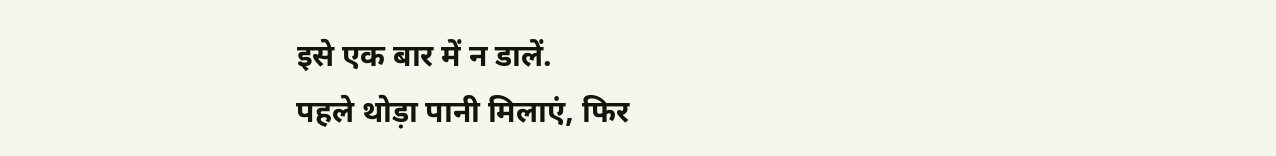इसे एक बार में न डालें.
पहले थोड़ा पानी मिलाएं, फिर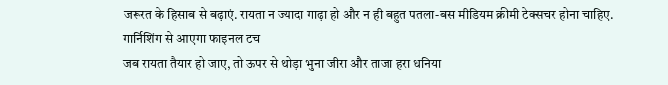जरूरत के हिसाब से बढ़ाएं. रायता न ज्यादा गाढ़ा हो और न ही बहुत पतला-बस मीडियम क्रीमी टेक्सचर होना चाहिए.
गार्निशिंग से आएगा फाइनल टच
जब रायता तैयार हो जाए, तो ऊपर से थोड़ा भुना जीरा और ताजा हरा धनिया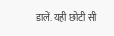डालें. यही छोटी सी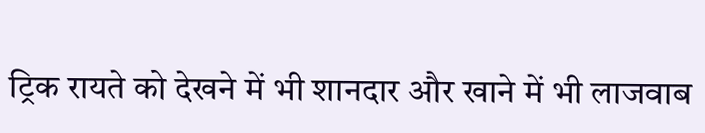ट्रिक रायते को देखने में भी शानदार और खाने में भी लाजवाब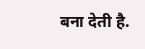बना देती है.